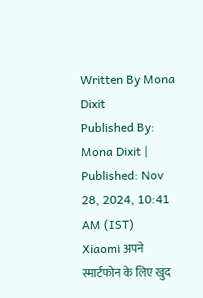Written By Mona Dixit
Published By: Mona Dixit | Published: Nov 28, 2024, 10:41 AM (IST)
Xiaomi अपने स्मार्टफोन के लिए खुद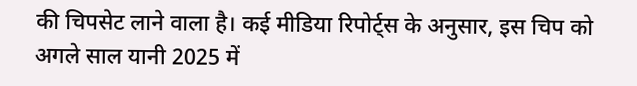की चिपसेट लाने वाला है। कई मीडिया रिपोर्ट्स के अनुसार, इस चिप को अगले साल यानी 2025 में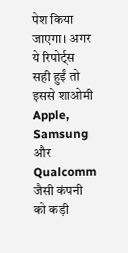पेश किया जाएगा। अगर ये रिपोर्ट्स सही हुईं तो इससे शाओमी Apple, Samsung और Qualcomm जैसी कंपनी को कड़ी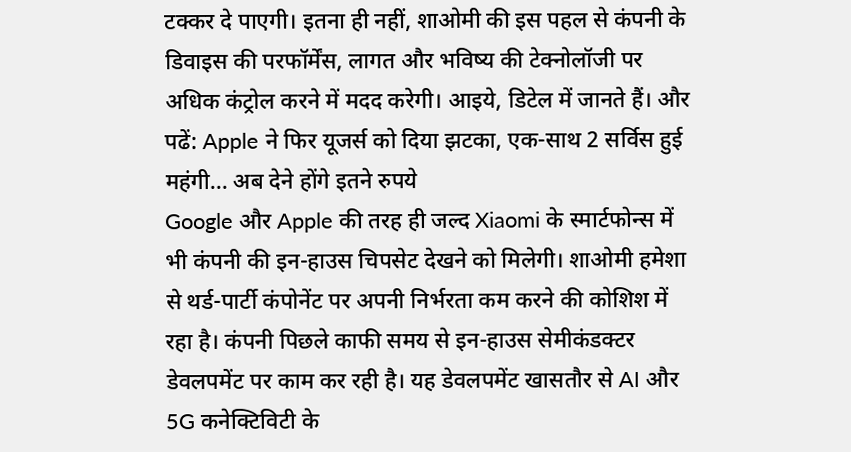टक्कर दे पाएगी। इतना ही नहीं, शाओमी की इस पहल से कंपनी के डिवाइस की परफॉर्मेंस, लागत और भविष्य की टेक्नोलॉजी पर अधिक कंट्रोल करने में मदद करेगी। आइये, डिटेल में जानते हैं। और पढें: Apple ने फिर यूजर्स को दिया झटका, एक-साथ 2 सर्विस हुई महंगी... अब देने होंगे इतने रुपये
Google और Apple की तरह ही जल्द Xiaomi के स्मार्टफोन्स में भी कंपनी की इन-हाउस चिपसेट देखने को मिलेगी। शाओमी हमेशा से थर्ड-पार्टी कंपोनेंट पर अपनी निर्भरता कम करने की कोशिश में रहा है। कंपनी पिछले काफी समय से इन-हाउस सेमीकंडक्टर डेवलपमेंट पर काम कर रही है। यह डेवलपमेंट खासतौर से AI और 5G कनेक्टिविटी के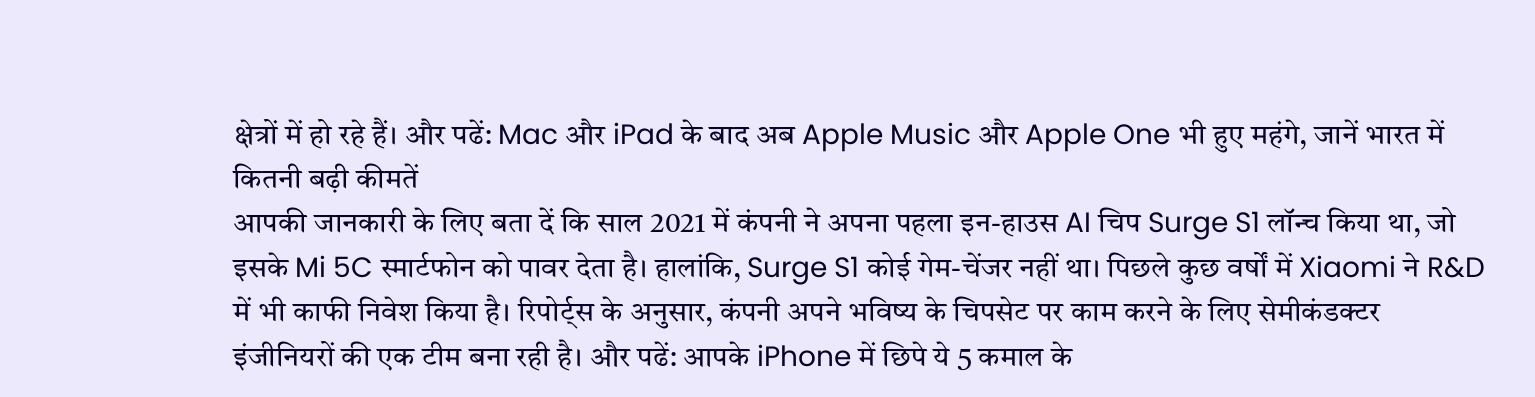क्षेत्रों में हो रहे हैं। और पढें: Mac और iPad के बाद अब Apple Music और Apple One भी हुए महंगे, जानें भारत में कितनी बढ़ी कीमतें
आपकी जानकारी के लिए बता दें कि साल 2021 में कंपनी ने अपना पहला इन-हाउस AI चिप Surge S1 लॉन्च किया था, जो इसके Mi 5C स्मार्टफोन को पावर देता है। हालांकि, Surge S1 कोई गेम-चेंजर नहीं था। पिछले कुछ वर्षों में Xiaomi ने R&D में भी काफी निवेश किया है। रिपोर्ट्स के अनुसार, कंपनी अपने भविष्य के चिपसेट पर काम करने के लिए सेमीकंडक्टर इंजीनियरों की एक टीम बना रही है। और पढें: आपके iPhone में छिपे ये 5 कमाल के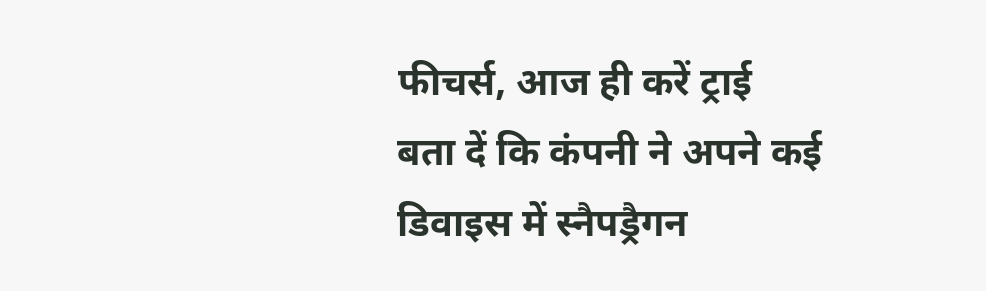फीचर्स, आज ही करें ट्राई
बता दें कि कंपनी ने अपने कई डिवाइस में स्नैपड्रैगन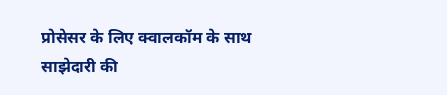प्रोसेसर के लिए क्वालकॉम के साथ साझेदारी की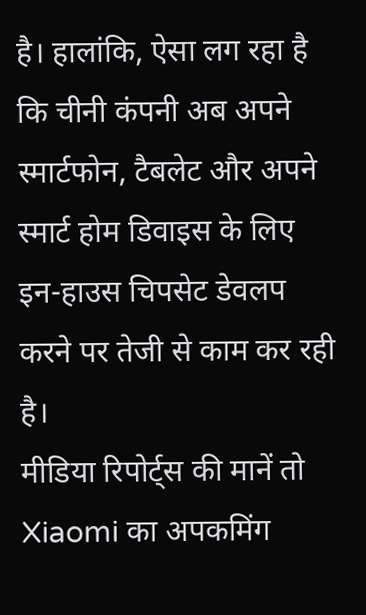है। हालांकि, ऐसा लग रहा है कि चीनी कंपनी अब अपने स्मार्टफोन, टैबलेट और अपने स्मार्ट होम डिवाइस के लिए इन-हाउस चिपसेट डेवलप करने पर तेजी से काम कर रही है।
मीडिया रिपोर्ट्स की मानें तो Xiaomi का अपकमिंग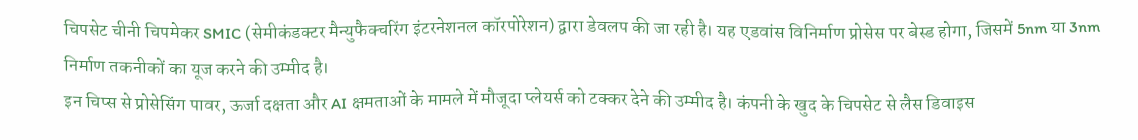चिपसेट चीनी चिपमेकर SMIC (सेमीकंडक्टर मैन्युफैक्चरिंग इंटरनेशनल कॉरपोरेशन) द्वारा डेवलप की जा रही है। यह एडवांस विनिर्माण प्रोसेस पर बेस्ड होगा, जिसमें 5nm या 3nm निर्माण तकनीकों का यूज करने की उम्मीद है।
इन चिप्स से प्रोसेसिंग पावर, ऊर्जा दक्षता और AI क्षमताओं के मामले में मौजूदा प्लेयर्स को टक्कर देने की उम्मीद है। कंपनी के खुद के चिपसेट से लैस डिवाइस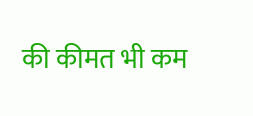की कीमत भी कम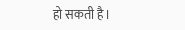हो सकती है।